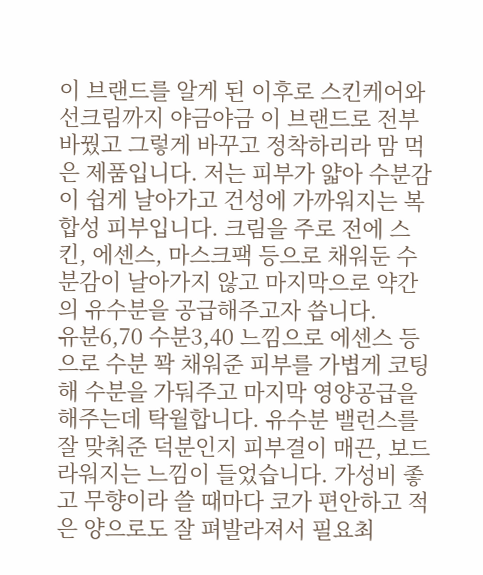이 브랜드를 알게 된 이후로 스킨케어와 선크림까지 야금야금 이 브랜드로 전부 바꿨고 그렇게 바꾸고 정착하리라 맘 먹은 제품입니다. 저는 피부가 얇아 수분감이 쉽게 날아가고 건성에 가까워지는 복합성 피부입니다. 크림을 주로 전에 스킨, 에센스, 마스크팩 등으로 채워둔 수분감이 날아가지 않고 마지막으로 약간의 유수분을 공급해주고자 씁니다.
유분6,70 수분3,40 느낌으로 에센스 등으로 수분 꽉 채워준 피부를 가볍게 코팅해 수분을 가둬주고 마지막 영양공급을 해주는데 탁월합니다. 유수분 밸런스를 잘 맞춰준 덕분인지 피부결이 매끈, 보드라워지는 느낌이 들었습니다. 가성비 좋고 무향이라 쓸 때마다 코가 편안하고 적은 양으로도 잘 펴발라져서 필요최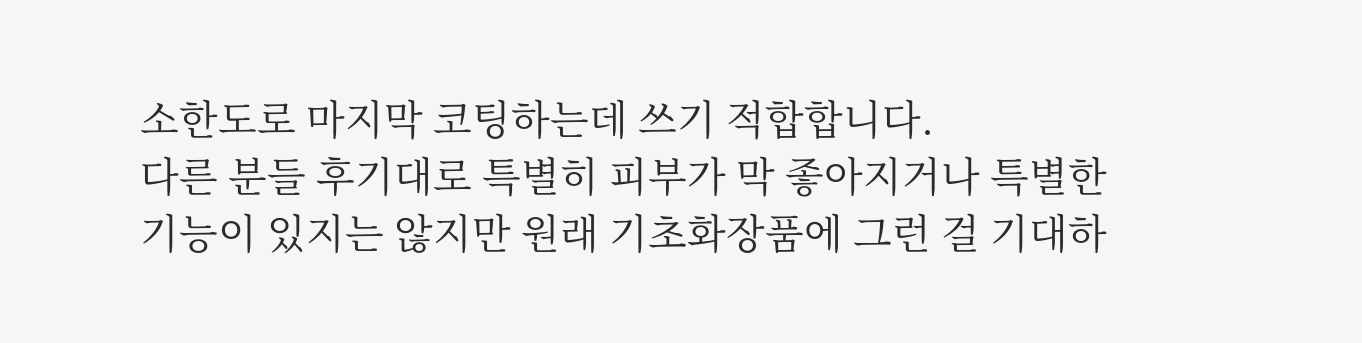소한도로 마지막 코팅하는데 쓰기 적합합니다.
다른 분들 후기대로 특별히 피부가 막 좋아지거나 특별한 기능이 있지는 않지만 원래 기초화장품에 그런 걸 기대하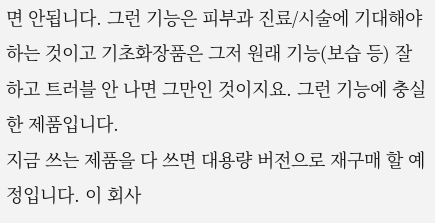면 안됩니다. 그런 기능은 피부과 진료/시술에 기대해야 하는 것이고 기초화장품은 그저 원래 기능(보습 등) 잘 하고 트러블 안 나면 그만인 것이지요. 그런 기능에 충실한 제품입니다.
지금 쓰는 제품을 다 쓰면 대용량 버전으로 재구매 할 예정입니다. 이 회사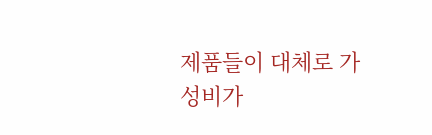제품들이 대체로 가성비가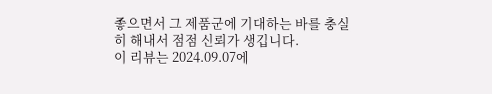좋으면서 그 제품군에 기대하는 바를 충실히 해내서 점점 신뢰가 생깁니다.
이 리뷰는 2024.09.07에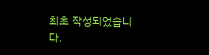최초 작성되었습니다.